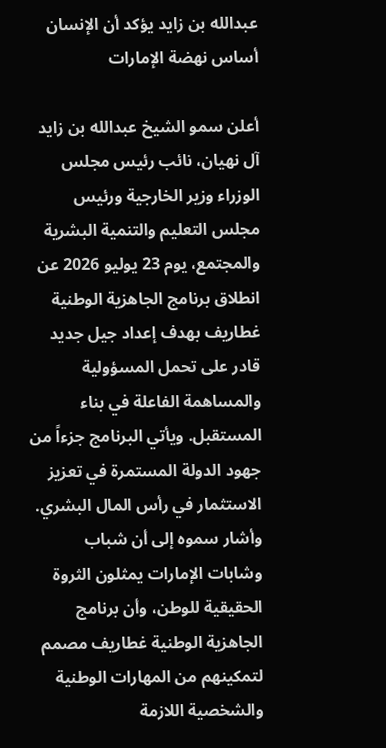عبدالله بن زايد يؤكد أن الإنسان أساس نهضة الإمارات

أعلن سمو الشيخ عبدالله بن زايد آل نهيان، نائب رئيس مجلس الوزراء وزير الخارجية ورئيس مجلس التعليم والتنمية البشرية والمجتمع، يوم 23 يوليو 2026 عن انطلاق برنامج الجاهزية الوطنية غطاريف بهدف إعداد جيل جديد قادر على تحمل المسؤولية والمساهمة الفاعلة في بناء المستقبل. ويأتي البرنامج جزءاً من جهود الدولة المستمرة في تعزيز الاستثمار في رأس المال البشري.
وأشار سموه إلى أن شباب وشابات الإمارات يمثلون الثروة الحقيقية للوطن، وأن برنامج الجاهزية الوطنية غطاريف مصمم لتمكينهم من المهارات الوطنية والشخصية اللازمة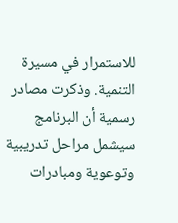للاستمرار في مسيرة التنمية. وذكرت مصادر رسمية أن البرنامج سيشمل مراحل تدريبية وتوعوية ومبادرات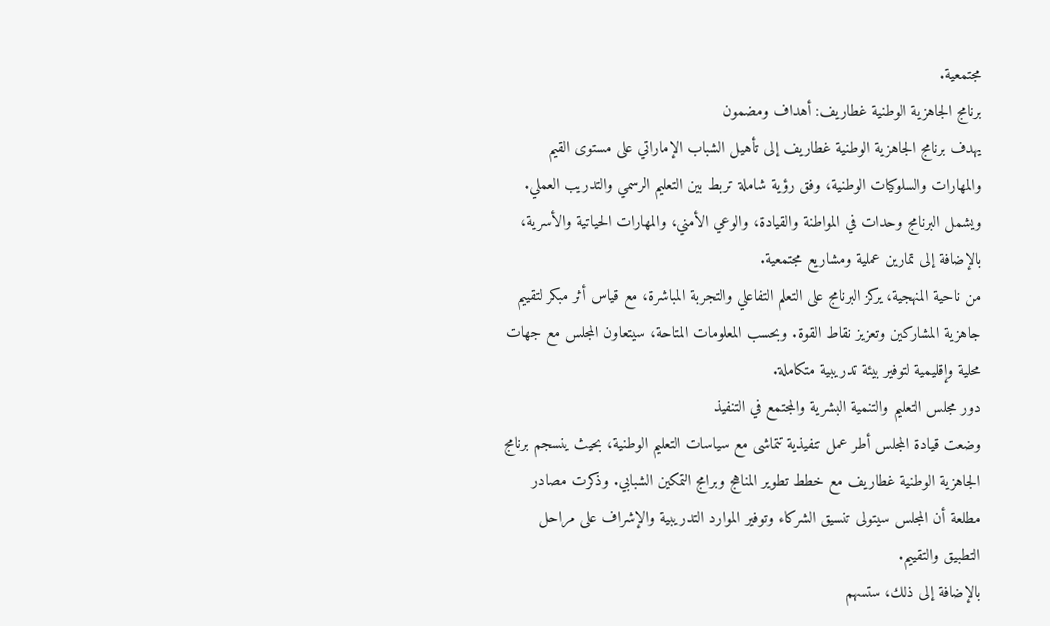مجتمعية.
برنامج الجاهزية الوطنية غطاريف: أهداف ومضمون
يهدف برنامج الجاهزية الوطنية غطاريف إلى تأهيل الشباب الإماراتي على مستوى القيم والمهارات والسلوكيات الوطنية، وفق رؤية شاملة تربط بين التعليم الرسمي والتدريب العملي. ويشمل البرنامج وحدات في المواطنة والقيادة، والوعي الأمني، والمهارات الحياتية والأسرية، بالإضافة إلى تمارين عملية ومشاريع مجتمعية.
من ناحية المنهجية، يركز البرنامج على التعلم التفاعلي والتجربة المباشرة، مع قياس أثر مبكر لتقييم جاهزية المشاركين وتعزيز نقاط القوة. وبحسب المعلومات المتاحة، سيتعاون المجلس مع جهات محلية وإقليمية لتوفير بيئة تدريبية متكاملة.
دور مجلس التعليم والتنمية البشرية والمجتمع في التنفيذ
وضعت قيادة المجلس أطر عمل تنفيذية تتماشى مع سياسات التعليم الوطنية، بحيث ينسجم برنامج الجاهزية الوطنية غطاريف مع خطط تطوير المناهج وبرامج التمكين الشبابي. وذكرت مصادر مطلعة أن المجلس سيتولى تنسيق الشركاء وتوفير الموارد التدريبية والإشراف على مراحل التطبيق والتقييم.
بالإضافة إلى ذلك، ستسهم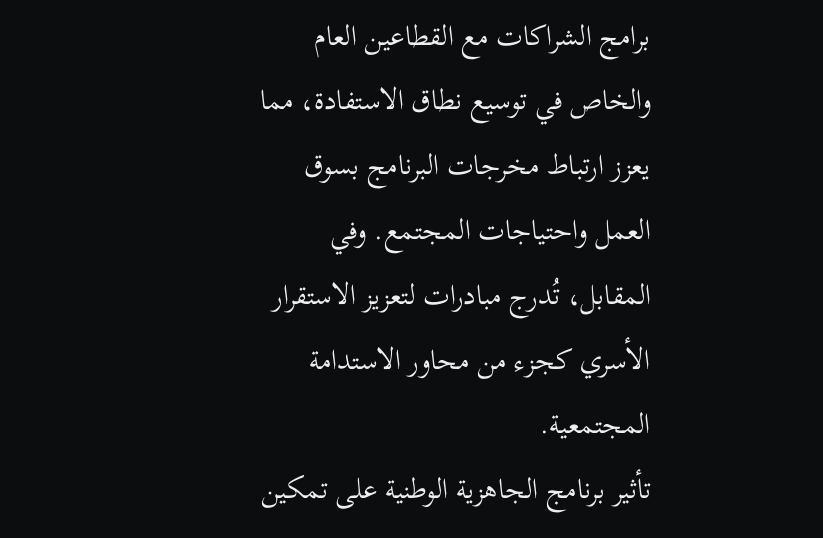برامج الشراكات مع القطاعين العام والخاص في توسيع نطاق الاستفادة، مما يعزز ارتباط مخرجات البرنامج بسوق العمل واحتياجات المجتمع. وفي المقابل، تُدرج مبادرات لتعزيز الاستقرار الأسري كجزء من محاور الاستدامة المجتمعية.
تأثير برنامج الجاهزية الوطنية على تمكين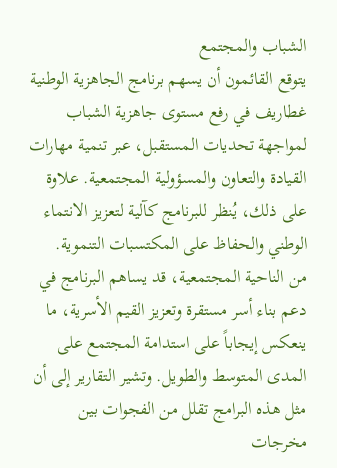الشباب والمجتمع
يتوقع القائمون أن يسهم برنامج الجاهزية الوطنية غطاريف في رفع مستوى جاهزية الشباب لمواجهة تحديات المستقبل، عبر تنمية مهارات القيادة والتعاون والمسؤولية المجتمعية. علاوة على ذلك، يُنظر للبرنامج كآلية لتعزيز الانتماء الوطني والحفاظ على المكتسبات التنموية.
من الناحية المجتمعية، قد يساهم البرنامج في دعم بناء أسر مستقرة وتعزيز القيم الأسرية، ما ينعكس إيجاباً على استدامة المجتمع على المدى المتوسط والطويل. وتشير التقارير إلى أن مثل هذه البرامج تقلل من الفجوات بين مخرجات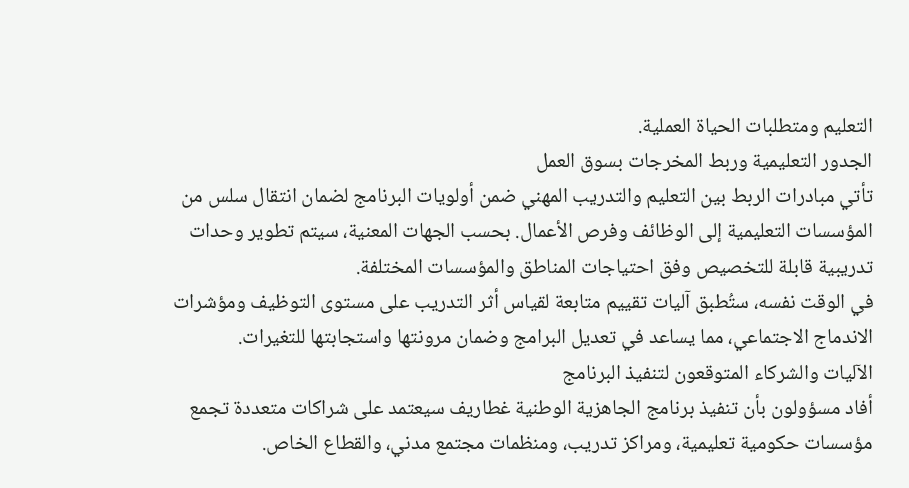التعليم ومتطلبات الحياة العملية.
الجدور التعليمية وربط المخرجات بسوق العمل
تأتي مبادرات الربط بين التعليم والتدريب المهني ضمن أولويات البرنامج لضمان انتقال سلس من المؤسسات التعليمية إلى الوظائف وفرص الأعمال. بحسب الجهات المعنية، سيتم تطوير وحدات تدريبية قابلة للتخصيص وفق احتياجات المناطق والمؤسسات المختلفة.
في الوقت نفسه، ستُطبق آليات تقييم متابعة لقياس أثر التدريب على مستوى التوظيف ومؤشرات الاندماج الاجتماعي، مما يساعد في تعديل البرامج وضمان مرونتها واستجابتها للتغيرات.
الآليات والشركاء المتوقعون لتنفيذ البرنامج
أفاد مسؤولون بأن تنفيذ برنامج الجاهزية الوطنية غطاريف سيعتمد على شراكات متعددة تجمع مؤسسات حكومية تعليمية، ومراكز تدريب، ومنظمات مجتمع مدني، والقطاع الخاص.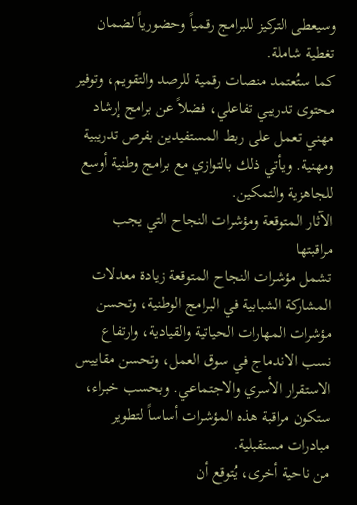وسيعطى التركيز للبرامج رقمياً وحضورياً لضمان تغطية شاملة.
كما ستُعتمد منصات رقمية للرصد والتقويم، وتوفير محتوى تدريبي تفاعلي، فضلاً عن برامج إرشاد مهني تعمل على ربط المستفيدين بفرص تدريبية ومهنية. ويأتي ذلك بالتوازي مع برامج وطنية أوسع للجاهزية والتمكين.
الآثار المتوقعة ومؤشرات النجاح التي يجب مراقبتها
تشمل مؤشرات النجاح المتوقعة زيادة معدلات المشاركة الشبابية في البرامج الوطنية، وتحسن مؤشرات المهارات الحياتية والقيادية، وارتفاع نسب الاندماج في سوق العمل، وتحسن مقاييس الاستقرار الأسري والاجتماعي. وبحسب خبراء، ستكون مراقبة هذه المؤشرات أساساً لتطوير مبادرات مستقبلية.
من ناحية أخرى، يُتوقع أن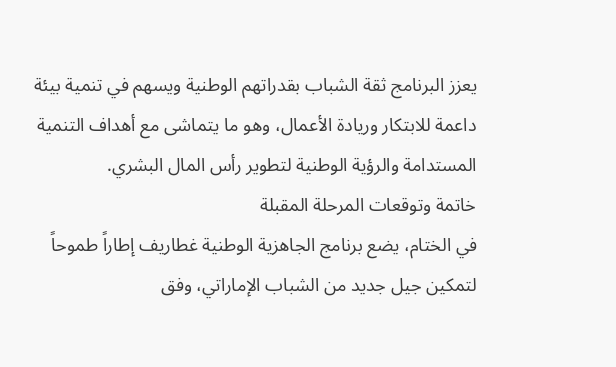يعزز البرنامج ثقة الشباب بقدراتهم الوطنية ويسهم في تنمية بيئة داعمة للابتكار وريادة الأعمال، وهو ما يتماشى مع أهداف التنمية المستدامة والرؤية الوطنية لتطوير رأس المال البشري.
خاتمة وتوقعات المرحلة المقبلة
في الختام، يضع برنامج الجاهزية الوطنية غطاريف إطاراً طموحاً لتمكين جيل جديد من الشباب الإماراتي، وفق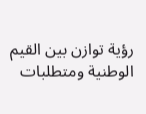رؤية توازن بين القيم الوطنية ومتطلبات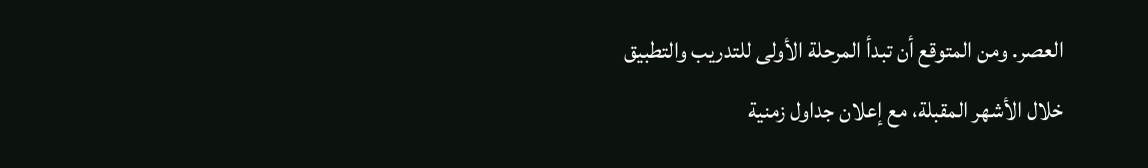العصر. ومن المتوقع أن تبدأ المرحلة الأولى للتدريب والتطبيق خلال الأشهر المقبلة، مع إعلان جداول زمنية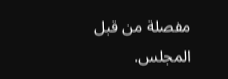مفصلة من قبل المجلس.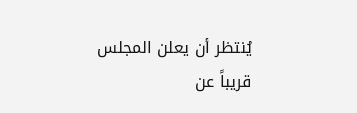يُنتظر أن يعلن المجلس قريباً عن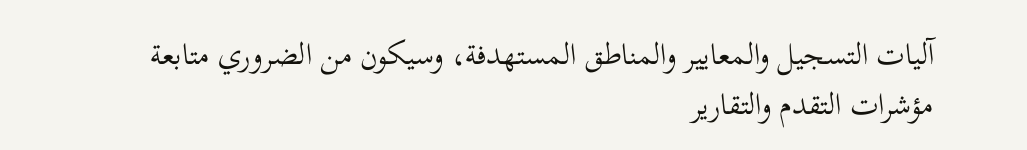آليات التسجيل والمعايير والمناطق المستهدفة، وسيكون من الضروري متابعة مؤشرات التقدم والتقارير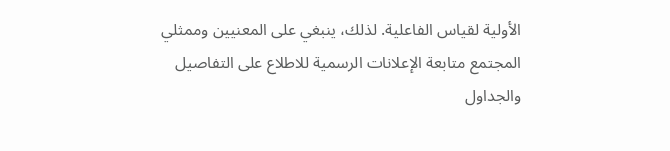الأولية لقياس الفاعلية. لذلك، ينبغي على المعنيين وممثلي المجتمع متابعة الإعلانات الرسمية للاطلاع على التفاصيل والجداول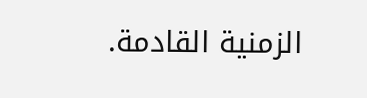الزمنية القادمة.